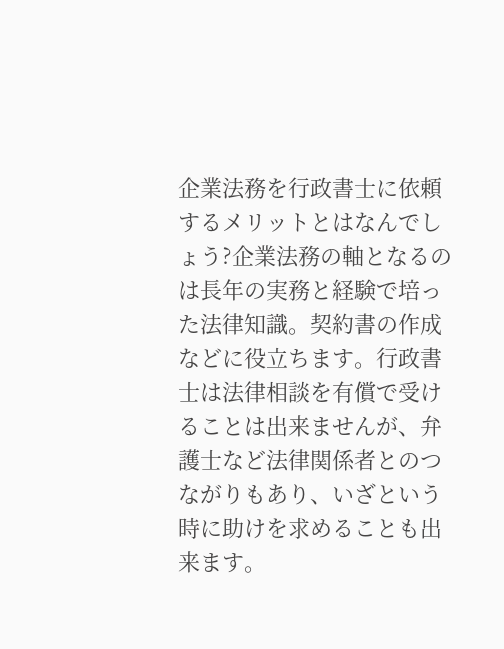企業法務を行政書士に依頼するメリットとはなんでしょう?企業法務の軸となるのは長年の実務と経験で培った法律知識。契約書の作成などに役立ちます。行政書士は法律相談を有償で受けることは出来ませんが、弁護士など法律関係者とのつながりもあり、いざという時に助けを求めることも出来ます。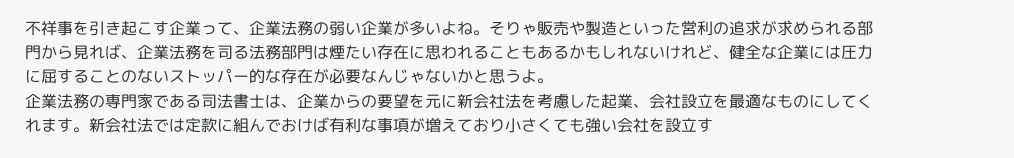不祥事を引き起こす企業って、企業法務の弱い企業が多いよね。そりゃ販売や製造といった営利の追求が求められる部門から見れば、企業法務を司る法務部門は煙たい存在に思われることもあるかもしれないけれど、健全な企業には圧力に屈することのないストッパー的な存在が必要なんじゃないかと思うよ。
企業法務の専門家である司法書士は、企業からの要望を元に新会社法を考慮した起業、会社設立を最適なものにしてくれます。新会社法では定款に組んでおけば有利な事項が増えており小さくても強い会社を設立す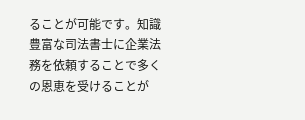ることが可能です。知識豊富な司法書士に企業法務を依頼することで多くの恩恵を受けることが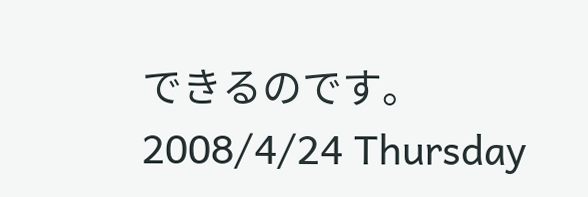できるのです。
2008/4/24 Thursday